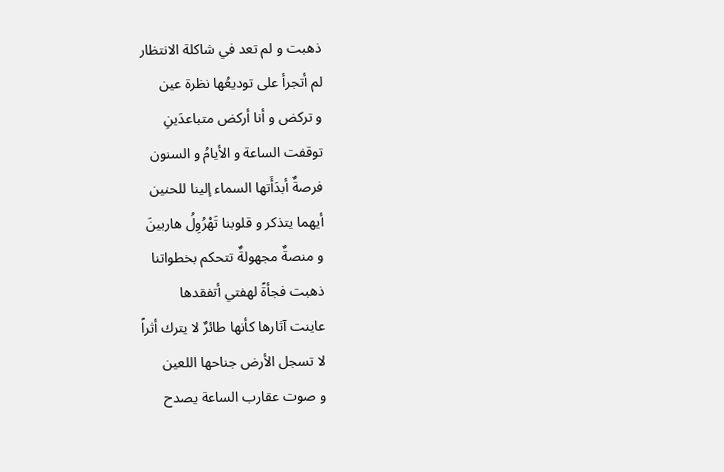ذهبت و لم تعد في شاكلة الانتظار
لم أتجرأ على توديعُها نظرة عين
و تركض و أنا أركض متباعدَينِ
توقفت الساعة و الأيامُ و السنون
فرصةٌ أبدَأَتها السماء إلينا للحنين
أيهما يتذكر و قلوبنا تَهْرُوِلُ هاربينَ
و منصةٌ مجهولةٌ تتحكم بخطواتنا
ذهبت فجأةً لهفتي أتفقدها
عاينت آثارها كأنها طائرٌ لا يترك أثراً
لا تسجل الأرض جناحها اللعين
و صوت عقارب الساعة يصدح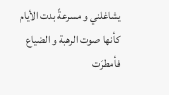يشاغلني و مسرعةً بدت الأيام
كأنها صوت الرهبة و الضياع
فأمطرَت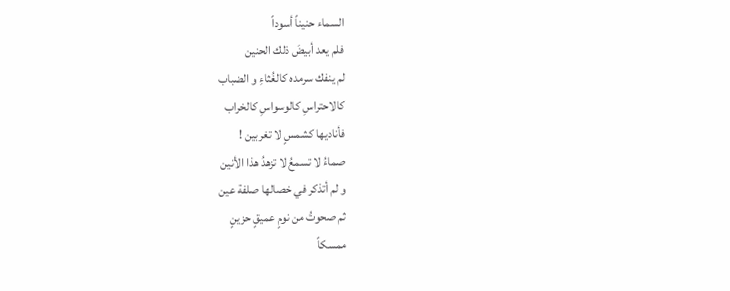السماء حنيناً أسوداً
فلم يعد أبيضَ ذلك الحنين
لم ينفك سرمده كالغُثاءِ و الضباب
كالاحتراسِ كالوسواسِ كالخراب
فأناديها كشمسٍ لا تغربين !
صماءُ لا تسمعُ لا تزهدُ هذا الأنين
و لم أتذكر في خصالها صلفة عين
ثم صحوتُ من نومٍ عميقٍ حزينٍ
ممسكاً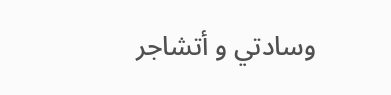وسادتي و أتشاجر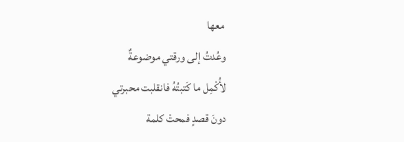معها
وعُدتُ إلى ورقتي موضوعةٌ
لأُكْمِل ما كَتبتُهُ فانقلبت محبرتي
دونَ قصدٍ فمحتْ كلمة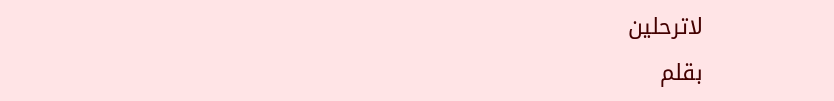لاترحلين
بقلم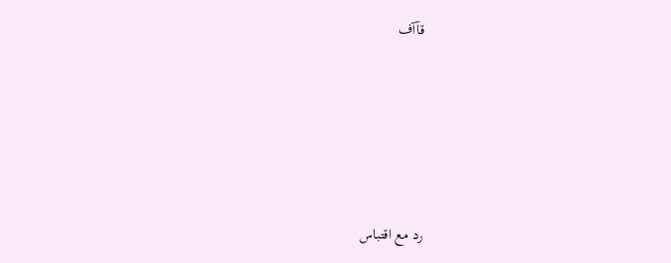قآآف





رد مع اقتباس